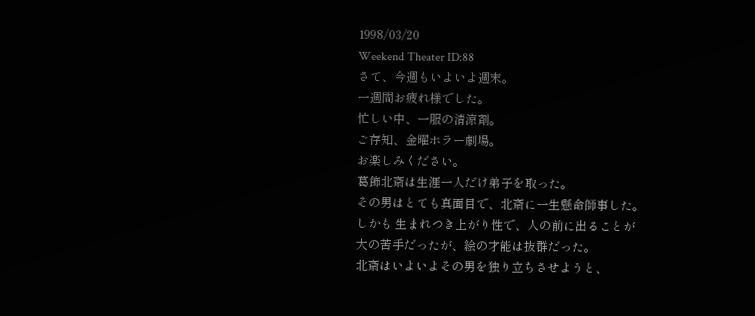1998/03/20
Weekend Theater ID:88
さて、今週もいよいよ週末。
一週間お疲れ様でした。
忙しい中、一服の清涼剤。
ご存知、金曜ホラー劇場。
お楽しみください。
葛飾北斎は生涯一人だけ弟子を取った。
その男はとても真面目で、北斎に一生懸命師事した。
しかも 生まれつき上がり性で、人の前に出ることが
大の苦手だったが、絵の才能は抜群だった。
北斎はいよいよその男を独り立ちさせようと、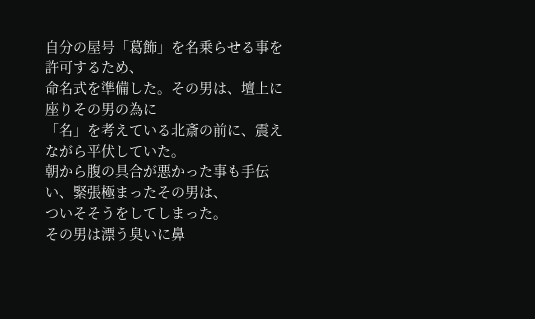自分の屋号「葛飾」を名乗らせる事を許可するため、
命名式を準備した。その男は、壇上に座りその男の為に
「名」を考えている北斎の前に、震えながら平伏していた。
朝から腹の具合が悪かった事も手伝い、緊張極まったその男は、
ついそそうをしてしまった。
その男は漂う臭いに鼻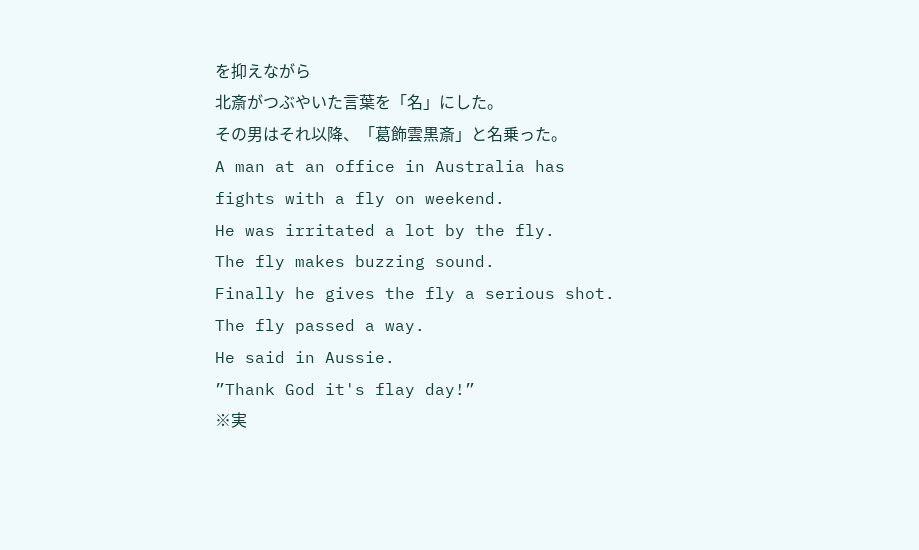を抑えながら
北斎がつぶやいた言葉を「名」にした。
その男はそれ以降、「葛飾雲黒斎」と名乗った。
A man at an office in Australia has
fights with a fly on weekend.
He was irritated a lot by the fly.
The fly makes buzzing sound.
Finally he gives the fly a serious shot.
The fly passed a way.
He said in Aussie.
”Thank God it's flay day!”
※実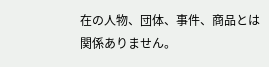在の人物、団体、事件、商品とは関係ありません。